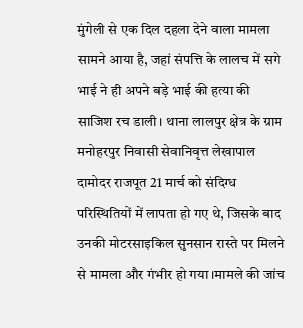मुंगेली से एक दिल दहला देने वाला मामला सामने आया है, जहां संपत्ति के लालच में सगे भाई ने ही अपने बड़े भाई की हत्या की साजिश रच डाली। थाना लालपुर क्षेत्र के ग्राम मनोहरपुर निवासी सेवानिवृत्त लेखापाल दामोदर राजपूत 21 मार्च को संदिग्ध परिस्थितियों में लापता हो गए थे, जिसके बाद उनकी मोटरसाइकिल सुनसान रास्ते पर मिलने से मामला और गंभीर हो गया।मामले की जांच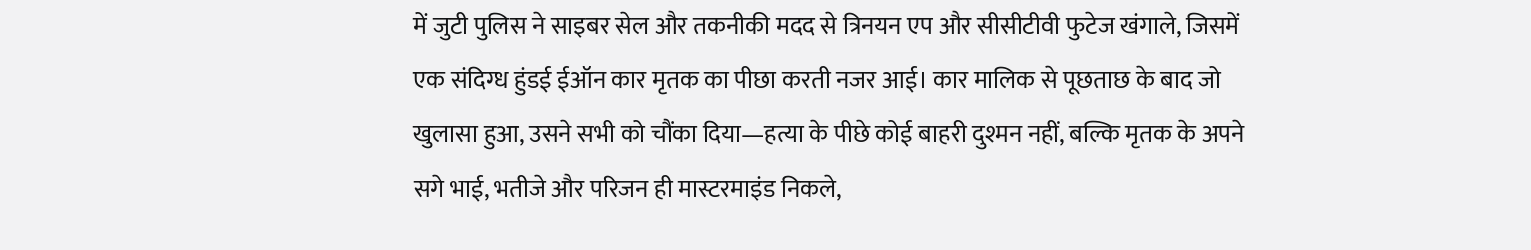में जुटी पुलिस ने साइबर सेल और तकनीकी मदद से त्रिनयन एप और सीसीटीवी फुटेज खंगाले, जिसमें एक संदिग्ध हुंडई ईऑन कार मृतक का पीछा करती नजर आई। कार मालिक से पूछताछ के बाद जो खुलासा हुआ, उसने सभी को चौंका दिया—हत्या के पीछे कोई बाहरी दुश्मन नहीं, बल्कि मृतक के अपने सगे भाई, भतीजे और परिजन ही मास्टरमाइंड निकले,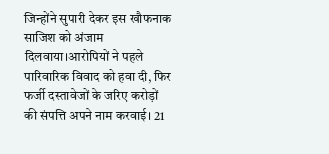जिन्होंने सुपारी देकर इस खौफनाक साजिश को अंजाम दिलवाया।आरोपियों ने पहले पारिवारिक विवाद को हवा दी, फिर फर्जी दस्तावेजों के जरिए करोड़ों की संपत्ति अपने नाम करवाई। 21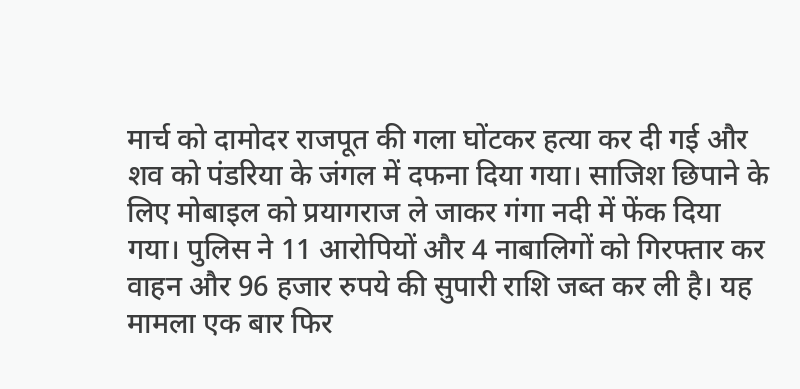मार्च को दामोदर राजपूत की गला घोंटकर हत्या कर दी गई और शव को पंडरिया के जंगल में दफना दिया गया। साजिश छिपाने के लिए मोबाइल को प्रयागराज ले जाकर गंगा नदी में फेंक दिया गया। पुलिस ने 11 आरोपियों और 4 नाबालिगों को गिरफ्तार कर वाहन और 96 हजार रुपये की सुपारी राशि जब्त कर ली है। यह मामला एक बार फिर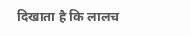दिखाता है कि लालच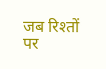जब रिश्तों पर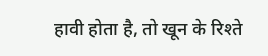हावी होता है, तो खून के रिश्ते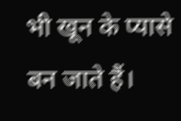भी खून के प्यासे बन जाते हैं।